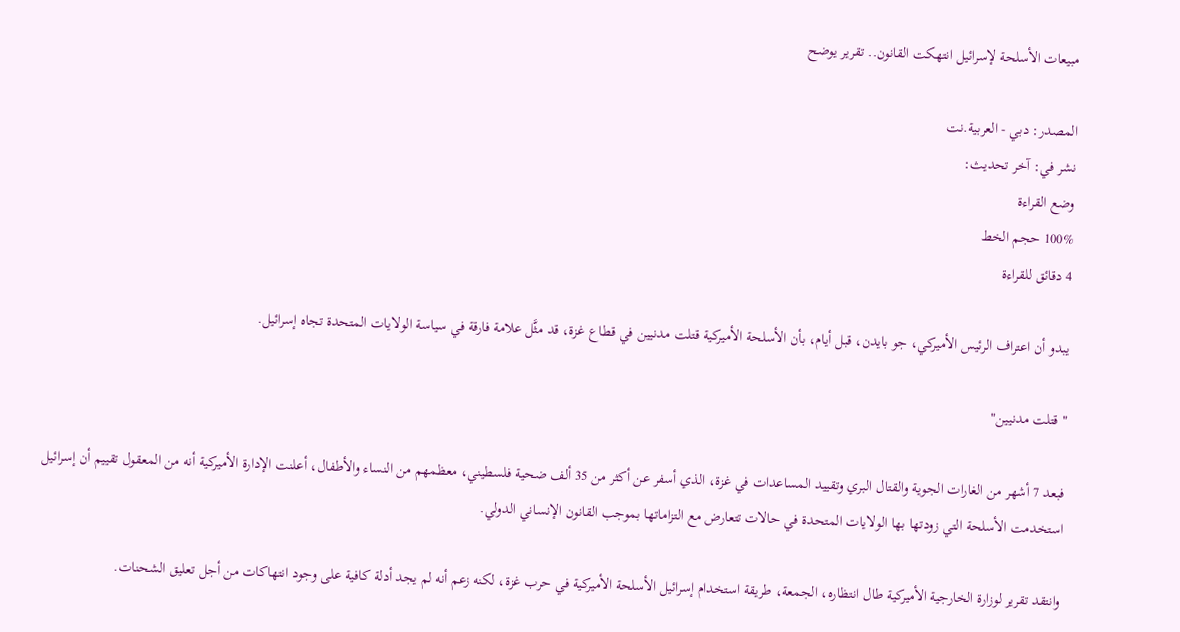مبيعات الأسلحة لإسرائيل انتهكت القانون.. تقرير يوضح

المصدر: دبي - العربية.نت
نشر في: آخر تحديث:
وضع القراءة
100% حجم الخط
4 دقائق للقراءة

يبدو أن اعتراف الرئيس الأميركي، جو بايدن، قبل أيام، بأن الأسلحة الأميركية قتلت مدنيين في قطاع غزة، قد مثَّل علامة فارقة في سياسة الولايات المتحدة تجاه إسرائيل.

" قتلت مدنيين"

فبعد 7 أشهر من الغارات الجوية والقتال البري وتقييد المساعدات في غزة، الذي أسفر عن أكثر من 35 ألف ضحية فلسطيني، معظمهم من النساء والأطفال، أعلنت الإدارة الأميركية أنه من المعقول تقييم أن إسرائيل استخدمت الأسلحة التي زودتها بها الولايات المتحدة في حالات تتعارض مع التزاماتها بموجب القانون الإنساني الدولي.

وانتقد تقرير لوزارة الخارجية الأميركية طال انتظاره، الجمعة، طريقة استخدام إسرائيل الأسلحة الأميركية في حرب غزة، لكنه زعم أنه لم يجد أدلة كافية على وجود انتهاكات من أجل تعليق الشحنات.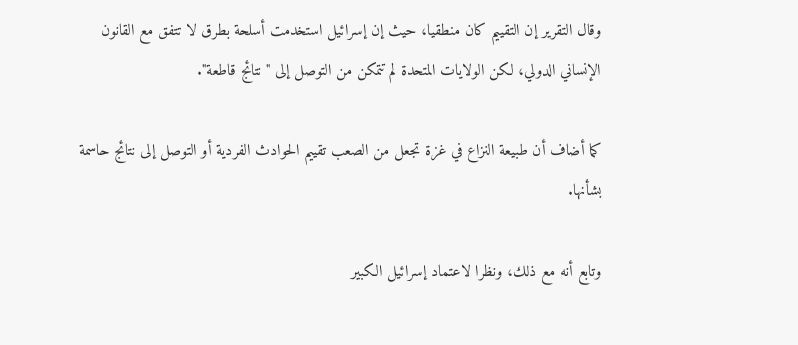وقال التقرير إن التقييم كان منطقيا، حيث إن إسرائيل استخدمت أسلحة بطرق لا تتفق مع القانون الإنساني الدولي، لكن الولايات المتحدة لم تتمكن من التوصل إلى "نتائج قاطعة".

كما أضاف أن طبيعة النزاع في غزة تجعل من الصعب تقييم الحوادث الفردية أو التوصل إلى نتائج حاسمة بشأنها.

وتابع أنه مع ذلك، ونظرا لاعتماد إسرائيل الكبير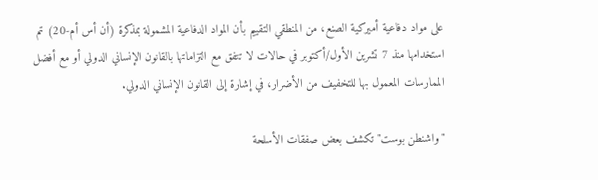على مواد دفاعية أميركية الصنع، من المنطقي التقييم بأن المواد الدفاعية المشمولة بمذكرة (أن أس أم-20) تم استخدامها منذ 7 تشرين الأول/أكتوبر في حالات لا تتفق مع التزاماتها بالقانون الإنساني الدولي أو مع أفضل الممارسات المعمول بها للتخفيف من الأضرار، في إشارة إلى القانون الإنساني الدولي.

"واشنطن بوست" تكشف بعض صفقات الأسلحة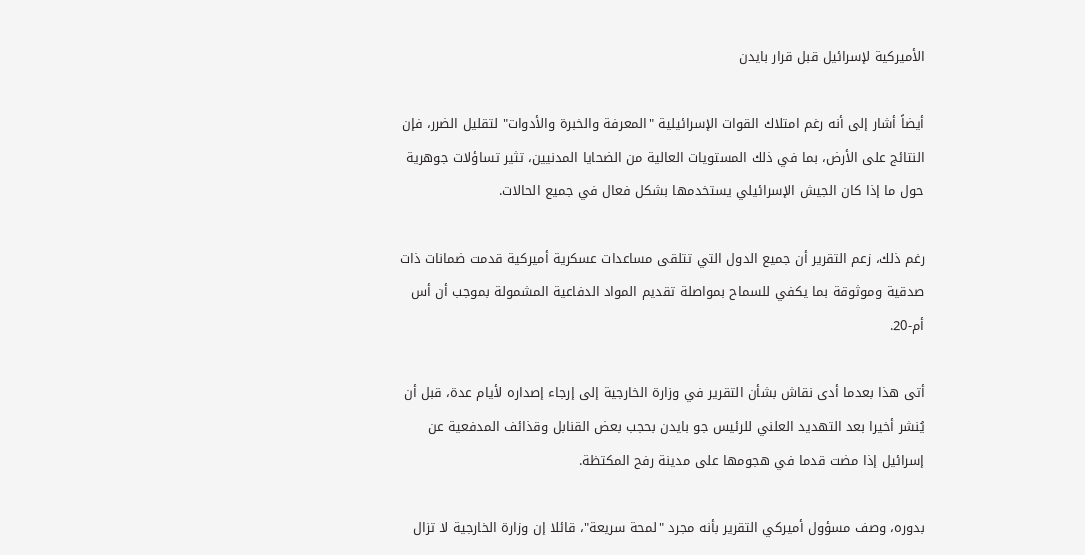الأميركية لإسرائيل قبل قرار بايدن

أيضاً أشار إلى أنه رغم امتلاك القوات الإسرائيلية "المعرفة والخبرة والأدوات" لتقليل الضرر، فإن النتائج على الأرض، بما في ذلك المستويات العالية من الضحايا المدنيين، تثير تساؤلات جوهرية حول ما إذا كان الجيش الإسرائيلي يستخدمها بشكل فعال في جميع الحالات.

رغم ذلك، زعم التقرير أن جميع الدول التي تتلقى مساعدات عسكرية أميركية قدمت ضمانات ذات صدقية وموثوقة بما يكفي للسماح بمواصلة تقديم المواد الدفاعية المشمولة بموجب أن أس أم-20.

أتى هذا بعدما أدى نقاش بشأن التقرير في وزارة الخارجية إلى إرجاء إصداره لأيام عدة، قبل أن يُنشر أخيرا بعد التهديد العلني للرئيس جو بايدن بحجب بعض القنابل وقذائف المدفعية عن إسرائيل إذا مضت قدما في هجومها على مدينة رفح المكتظة.

بدوره، وصف مسؤول أميركي التقرير بأنه مجرد "لمحة سريعة"، قائلا إن وزارة الخارجية لا تزال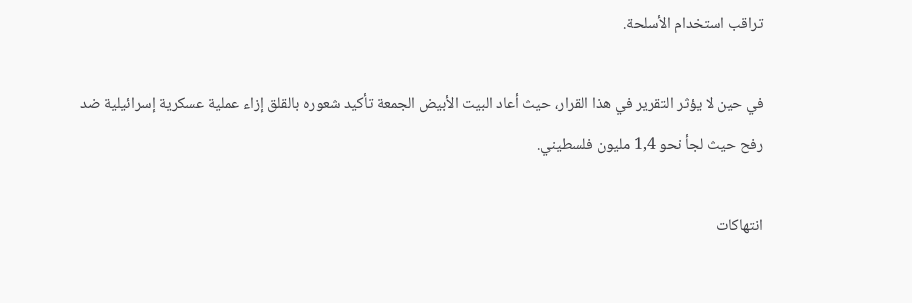تراقب استخدام الأسلحة.

في حين لا يؤثر التقرير في هذا القرار، حيث أعاد البيت الأبيض الجمعة تأكيد شعوره بالقلق إزاء عملية عسكرية إسرائيلية ضد رفح حيث لجأ نحو 1,4 مليون فلسطيني.

انتهاكات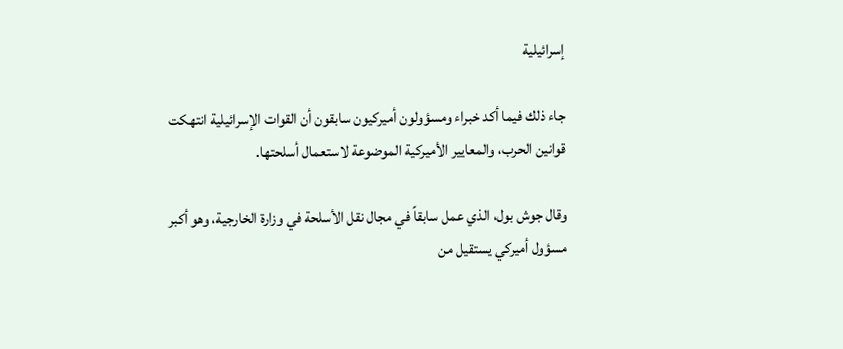إسرائيلية

جاء ذلك فيما أكد خبراء ومسؤولون أميركيون سابقون أن القوات الإسرائيلية انتهكت قوانين الحرب، والمعايير الأميركية الموضوعة لاستعمال أسلحتها.

وقال جوش بول، الذي عمل سابقاً في مجال نقل الأسلحة في وزارة الخارجية، وهو أكبر مسؤول أميركي يستقيل من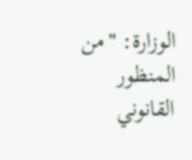الوزارة: "من المنظور القانوني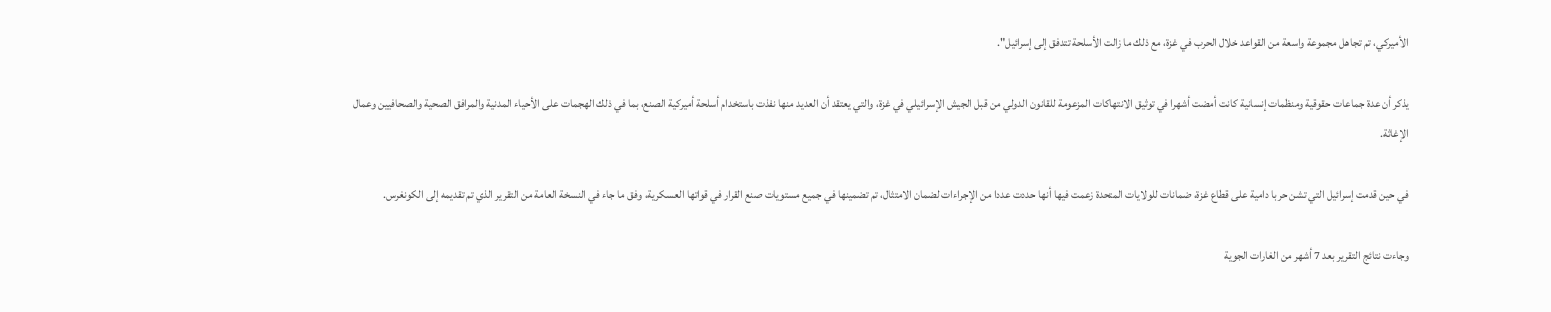الأميركي، تم تجاهل مجموعة واسعة من القواعد خلال الحرب في غزة، مع ذلك ما زالت الأسلحة تتدفق إلى إسرائيل".

يذكر أن عدة جماعات حقوقية ومنظمات إنسانية كانت أمضت أشهرا في توثيق الانتهاكات المزعومة للقانون الدولي من قبل الجيش الإسرائيلي في غزة، والتي يعتقد أن العديد منها نفذت باستخدام أسلحة أميركية الصنع، بما في ذلك الهجمات على الأحياء المدنية والمرافق الصحية والصحافيين وعمال الإغاثة.

في حين قدمت إسرائيل التي تشن حربا دامية على قطاع غزة، ضمانات للولايات المتحدة زعمت فيها أنها حددت عددا من الإجراءات لضمان الامتثال، تم تضمينها في جميع مستويات صنع القرار في قواتها العسكرية، وفق ما جاء في النسخة العامة من التقرير الذي تم تقديمه إلى الكونغرس.

وجاءت نتائج التقرير بعد 7 أشهر من الغارات الجوية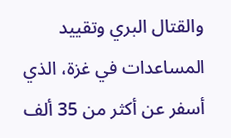والقتال البري وتقييد المساعدات في غزة، الذي أسفر عن أكثر من 35 ألف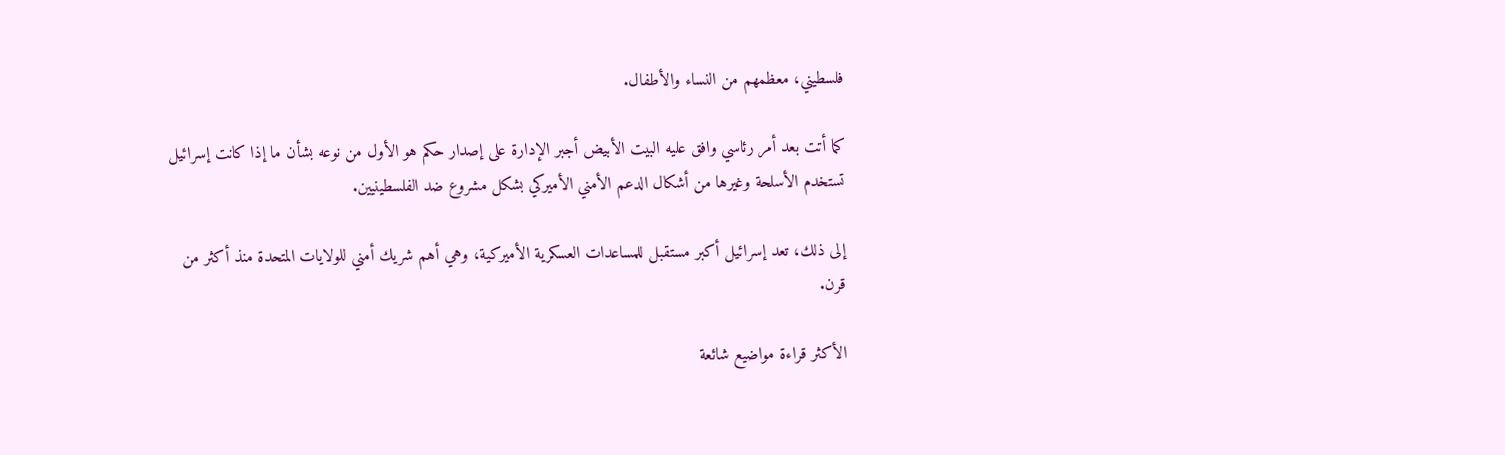فلسطيني، معظمهم من النساء والأطفال.

كما أتت بعد أمر رئاسي وافق عليه البيت الأبيض أجبر الإدارة على إصدار حكم هو الأول من نوعه بشأن ما إذا كانت إسرائيل تستخدم الأسلحة وغيرها من أشكال الدعم الأمني الأميركي بشكل مشروع ضد الفلسطينيين.

إلى ذلك، تعد إسرائيل أكبر مستقبل للمساعدات العسكرية الأميركية، وهي أهم شريك أمني للولايات المتحدة منذ أكثر من قرن.

الأكثر قراءة مواضيع شائعة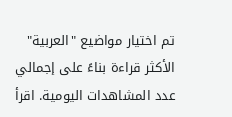تم اختيار مواضيع "العربية" الأكثر قراءة بناءً على إجمالي عدد المشاهدات اليومية. اقرأ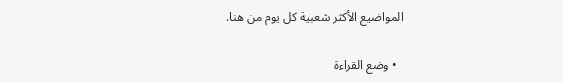المواضيع الأكثر شعبية كل يوم من هنا.

  • وضع القراءة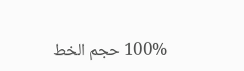100% حجم الخط